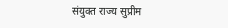संयुक्त राज्य सुप्रीम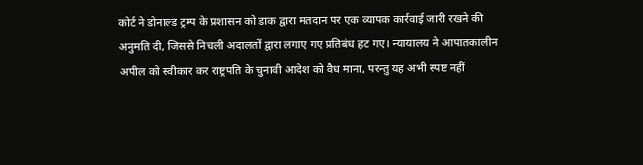कोर्ट ने डोनाल्ड ट्रम्प के प्रशासन को डाक द्वारा मतदान पर एक व्यापक कार्रवाई जारी रखने की अनुमति दी, जिससे निचली अदालतों द्वारा लगाए गए प्रतिबंध हट गए। न्यायालय ने आपातकालीन अपील को स्वीकार कर राष्ट्रपति के चुनावी आदेश को वैध माना, परन्तु यह अभी स्पष्ट नहीं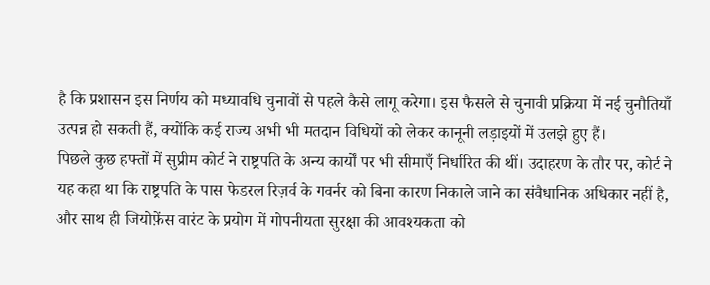है कि प्रशासन इस निर्णय को मध्यावधि चुनावों से पहले कैसे लागू करेगा। इस फैसले से चुनावी प्रक्रिया में नई चुनौतियाँ उत्पन्न हो सकती हैं, क्योंकि कई राज्य अभी भी मतदान विधियों को लेकर कानूनी लड़ाइयों में उलझे हुए हैं।
पिछले कुछ हफ्तों में सुप्रीम कोर्ट ने राष्ट्रपति के अन्य कार्यों पर भी सीमाएँ निर्धारित की थीं। उदाहरण के तौर पर, कोर्ट ने यह कहा था कि राष्ट्रपति के पास फेडरल रिज़र्व के गवर्नर को बिना कारण निकाले जाने का संवैधानिक अधिकार नहीं है, और साथ ही जियोफ़ेंस वारंट के प्रयोग में गोपनीयता सुरक्षा की आवश्यकता को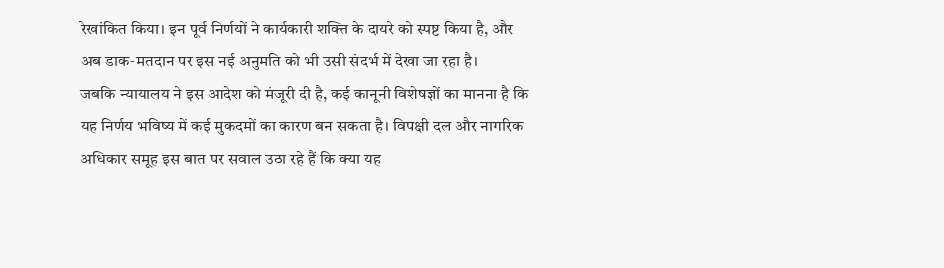रेखांकित किया। इन पूर्व निर्णयों ने कार्यकारी शक्ति के दायरे को स्पष्ट किया है, और अब डाक‑मतदान पर इस नई अनुमति को भी उसी संदर्भ में देखा जा रहा है।
जबकि न्यायालय ने इस आदेश को मंजूरी दी है, कई कानूनी विशेषज्ञों का मानना है कि यह निर्णय भविष्य में कई मुकदमों का कारण बन सकता है। विपक्षी दल और नागरिक अधिकार समूह इस बात पर सवाल उठा रहे हैं कि क्या यह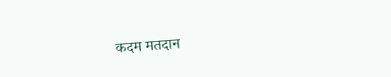कदम मतदान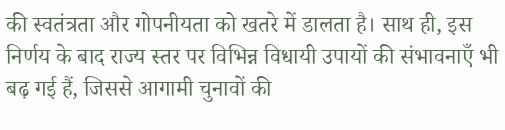की स्वतंत्रता और गोपनीयता को खतरे में डालता है। साथ ही, इस निर्णय के बाद राज्य स्तर पर विभिन्न विधायी उपायों की संभावनाएँ भी बढ़ गई हैं, जिससे आगामी चुनावों की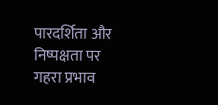पारदर्शिता और निष्पक्षता पर गहरा प्रभाव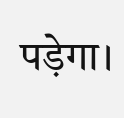पड़ेगा।